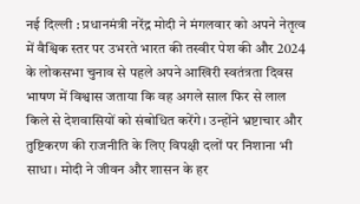नई दिल्ली : प्रधानमंत्री नरेंद्र मोदी ने मंगलवार को अपने नेतृत्व में वैश्विक स्तर पर उभरते भारत की तस्वीर पेश की और 2024 के लोकसभा चुनाव से पहले अपने आखिरी स्वतंत्रता दिवस भाषण में विश्वास जताया कि वह अगले साल फिर से लाल किले से देशवासियों को संबोधित करेंगे। उन्होंने भ्रष्टाचार और तुष्टिकरण की राजनीति के लिए विपक्षी दलों पर निशाना भी साधा। मोदी ने जीवन और शासन के हर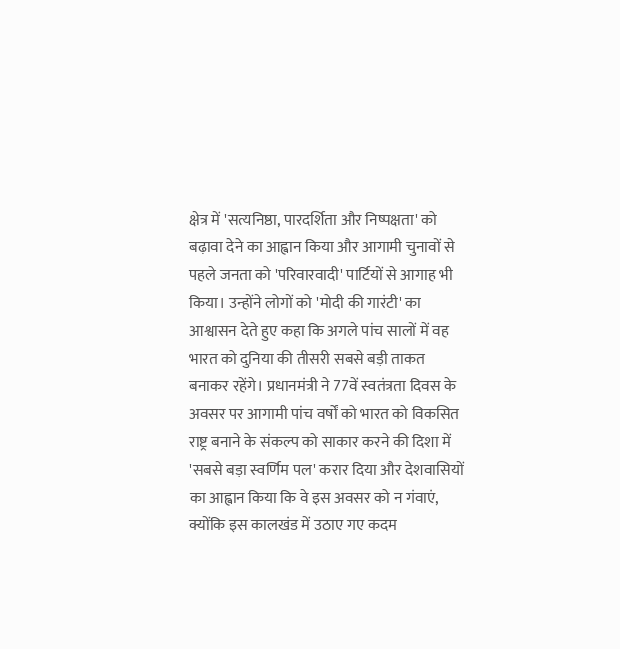क्षेत्र में 'सत्यनिष्ठा, पारदर्शिता और निष्पक्षता' को बढ़ावा देने का आह्वान किया और आगामी चुनावों से पहले जनता को 'परिवारवादी' पार्टियों से आगाह भी किया। उन्होंने लोगों को 'मोदी की गारंटी' का आश्वासन देते हुए कहा कि अगले पांच सालों में वह भारत को दुनिया की तीसरी सबसे बड़ी ताकत बनाकर रहेंगे। प्रधानमंत्री ने 77वें स्वतंत्रता दिवस के अवसर पर आगामी पांच वर्षों को भारत को विकसित राष्ट्र बनाने के संकल्प को साकार करने की दिशा में 'सबसे बड़ा स्वर्णिम पल' करार दिया और देशवासियों का आह्वान किया कि वे इस अवसर को न गंवाएं, क्योंकि इस कालखंड में उठाए गए कदम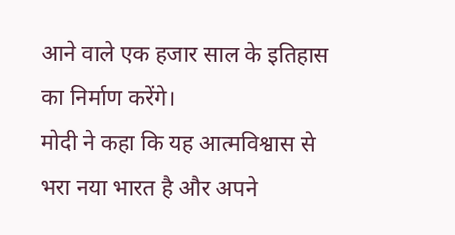आने वाले एक हजार साल के इतिहास का निर्माण करेंगे।
मोदी ने कहा कि यह आत्मविश्वास से भरा नया भारत है और अपने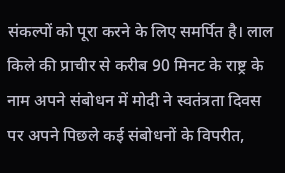संकल्पों को पूरा करने के लिए समर्पित है। लाल किले की प्राचीर से करीब 90 मिनट के राष्ट्र के नाम अपने संबोधन में मोदी ने स्वतंत्रता दिवस पर अपने पिछले कई संबोधनों के विपरीत,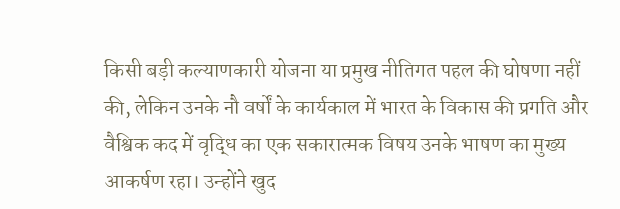किसी बड़ी कल्याणकारी योजना या प्रमुख नीतिगत पहल की घोषणा नहीं की, लेकिन उनके नौ वर्षों के कार्यकाल में भारत के विकास की प्रगति और वैश्विक कद में वृद्धि का एक सकारात्मक विषय उनके भाषण का मुख्य आकर्षण रहा। उन्होंने खुद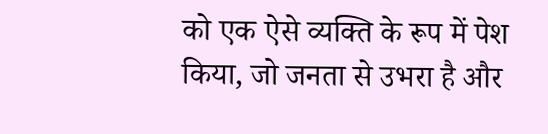को एक ऐसे व्यक्ति के रूप में पेश किया, जो जनता से उभरा है और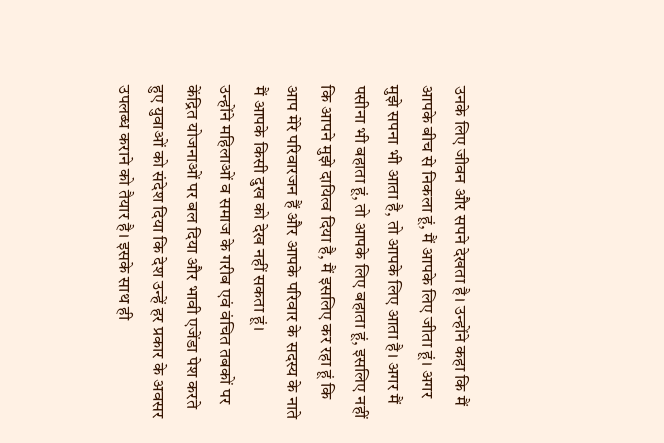उनके लिए जीवन और सपने देखता है। उन्होंने कहा कि मैं आपके बीच से निकला हूं, मैं आपके लिए जीता हूं। अगर मुझे सपना भी आता है, तो आपके लिए आता है। अगर मैं पसीना भी बहाता हूं, तो आपके लिए बहाता हूं, इसलिए नहीं कि आपने मुझे दायित्व दिया है, मैं इसलिए कर रहा हूं कि आप मेरे परिवारजन हैं और आपके परिवार के सदस्य के नाते मैं आपके किसी दुख को देख नहीं सकता हूं।
उन्होंने महिलाओं व समाज के गरीब एवं वंचित तबकों पर केंद्रित योजनाओं पर बल दिया और भावी एजेंडा पेश करते हुए युवाओं को संदेश दिया कि देश उन्हें हर प्रकार के अवसर उपलब्ध कराने को तैयार है। इसके साथ ही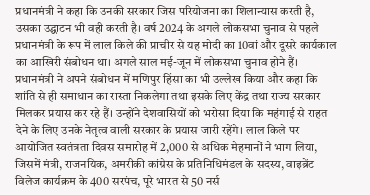प्रधानमंत्री ने कहा कि उनकी सरकार जिस परियोजना का शिलान्यास करती है, उसका उद्घाटन भी वही करती है। वर्ष 2024 के अगले लोकसभा चुनाव से पहले प्रधानमंत्री के रूप में लाल किले की प्राचीर से यह मोदी का 10वां और दूसरे कार्यकाल का आखिरी संबोधन था। अगले साल मई-जून में लोकसभा चुनाव होने हैं।
प्रधानमंत्री ने अपने संबोधन में मणिपुर हिंसा का भी उल्लेख किया और कहा कि शांति से ही समाधान का रास्ता निकलेगा तथा इसके लिए केंद्र तथा राज्य सरकार मिलकर प्रयास कर रहे हैं। उन्होंने देशवासियों को भरोसा दिया कि महंगाई से राहत देने के लिए उनके नेतृत्व वाली सरकार के प्रयास जारी रहेंगे। लाल किले पर आयोजित स्वतंत्रता दिवस समारोह में 2,000 से अधिक मेहमानों ने भाग लिया, जिसमें मंत्री, राजनयिक, अमरीकी कांग्रेस के प्रतिनिधिमंडल के सदस्य, वाइब्रेंट विलेज कार्यक्रम के 400 सरपंच, पूरे भारत से 50 नर्स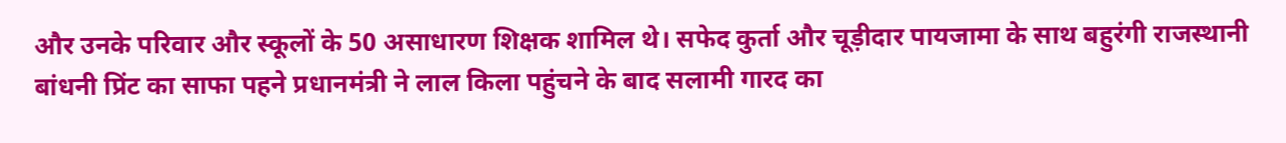और उनके परिवार और स्कूलों के 50 असाधारण शिक्षक शामिल थे। सफेद कुर्ता और चूड़ीदार पायजामा के साथ बहुरंगी राजस्थानी बांधनी प्रिंट का साफा पहने प्रधानमंत्री ने लाल किला पहुंचने के बाद सलामी गारद का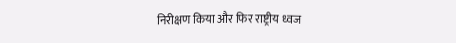निरीक्षण किया और फिर राष्ट्रीय ध्वज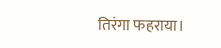तिरंगा फहराया।